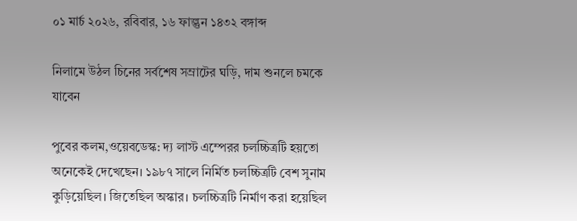০১ মার্চ ২০২৬, রবিবার, ১৬ ফাল্গুন ১৪৩২ বঙ্গাব্দ

নিলামে উঠল চিনের সর্বশেষ সম্রাটের ঘড়ি, দাম শুনলে চমকে যাবেন

পুবের কলম,ওয়েবডেস্ক: দ্য লাস্ট এম্পেরর চলচ্চিত্রটি হয়তো অনেকেই দেখেছেন। ১৯৮৭ সালে নির্মিত চলচ্চিত্রটি বেশ সুনাম কুড়িয়েছিল। জিতেছিল অস্কার। চলচ্চিত্রটি নির্মাণ করা হয়েছিল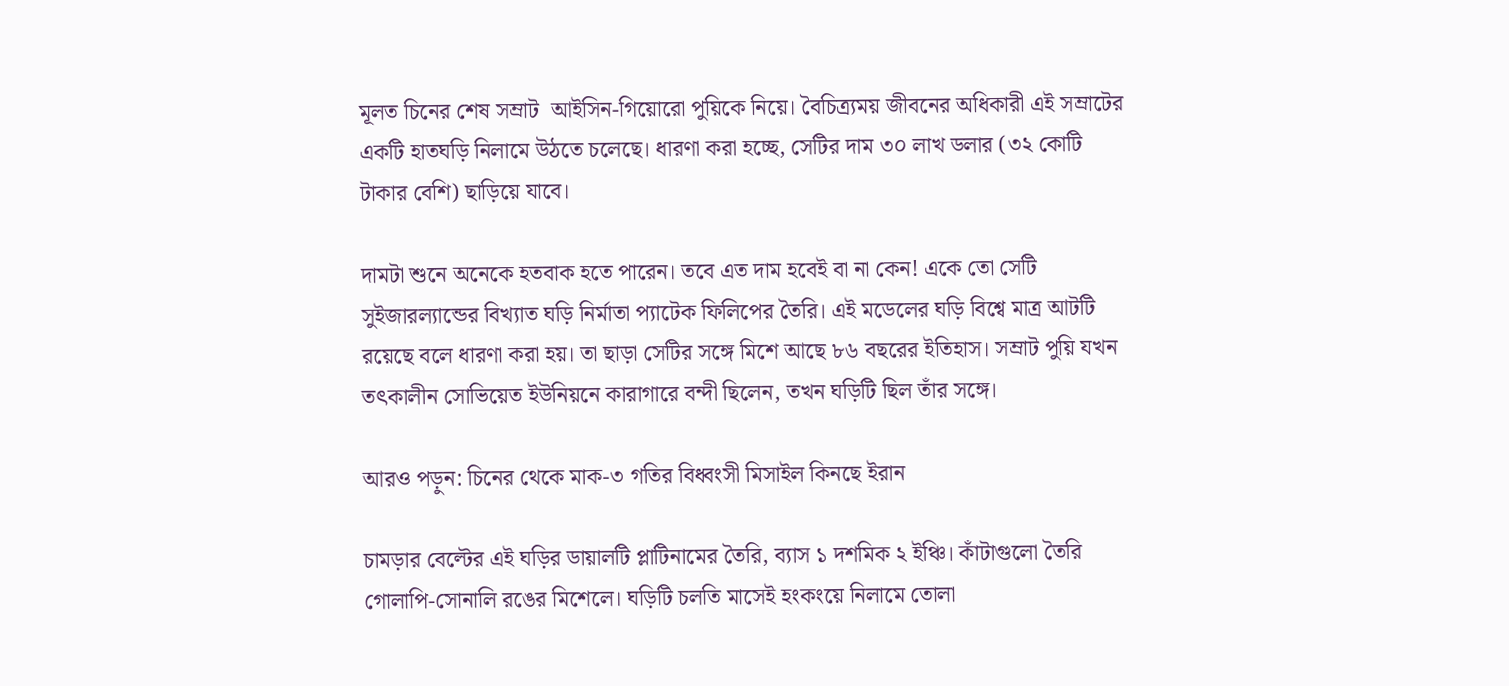মূলত চিনের শেষ সম্রাট  আইসিন-গিয়োরো পুয়িকে নিয়ে। বৈচিত্র্যময় জীবনের অধিকারী এই সম্রাটের একটি হাতঘড়ি নিলামে উঠতে চলেছে। ধারণা করা হচ্ছে, সেটির দাম ৩০ লাখ ডলার (৩২ কোটি টাকার বেশি) ছাড়িয়ে যাবে।

দামটা শুনে অনেকে হতবাক হতে পারেন। তবে এত দাম হবেই বা না কেন! একে তো সেটি সুইজারল্যান্ডের বিখ্যাত ঘড়ি নির্মাতা প্যাটেক ফিলিপের তৈরি। এই মডেলের ঘড়ি বিশ্বে মাত্র আটটি রয়েছে বলে ধারণা করা হয়। তা ছাড়া সেটির সঙ্গে মিশে আছে ৮৬ বছরের ইতিহাস। সম্রাট পুয়ি যখন তৎকালীন সোভিয়েত ইউনিয়নে কারাগারে বন্দী ছিলেন, তখন ঘড়িটি ছিল তাঁর সঙ্গে।

আরও পড়ুন: চিনের থেকে মাক-৩ গতির বিধ্বংসী মিসাইল কিনছে ইরান

চামড়ার বেল্টের এই ঘড়ির ডায়ালটি প্লাটিনামের তৈরি, ব্যাস ১ দশমিক ২ ইঞ্চি। কাঁটাগুলো তৈরি গোলাপি-সোনালি রঙের মিশেলে। ঘড়িটি চলতি মাসেই হংকংয়ে নিলামে তোলা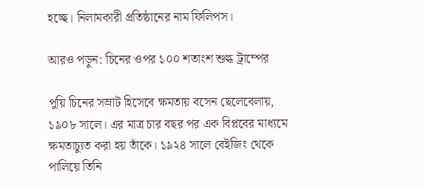হচ্ছে। নিলামকারী প্রতিষ্ঠানের নাম ফিলিপস।

আরও পড়ুন: চিনের ওপর ১০০ শতাংশ শুল্ক ট্রাম্পের

পুয়ি চিনের সম্রাট হিসেবে ক্ষমতায় বসেন ছেলেবেলায়, ১৯০৮ সালে। এর মাত্র চার বছর পর এক বিপ্লবের মাধ্যমে ক্ষমতাচ্যুত করা হয় তাঁকে। ১৯২৪ সালে বেইজিং থেকে পালিয়ে তিনি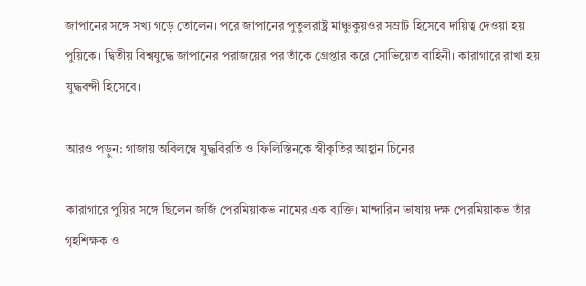জাপানের সঙ্গে সখ্য গড়ে তোলেন। পরে জাপানের পুতুলরাষ্ট্র মাঞ্চুকুয়ওর সম্রাট হিসেবে দায়িত্ব দেওয়া হয় পুয়িকে। দ্বিতীয় বিশ্বযুদ্ধে জাপানের পরাজয়ের পর তাঁকে গ্রেপ্তার করে সোভিয়েত বাহিনী। কারাগারে রাখা হয় যুদ্ধবন্দী হিসেবে।

আরও পড়ুন: গাজায় অবিলম্বে যুদ্ধবিরতি ও ফিলিস্তিনকে স্বীকৃতির আহ্বান চিনের

কারাগারে পুয়ির সঙ্গে ছিলেন জর্জি পেরমিয়াকভ নামের এক ব্যক্তি। মান্দারিন ভাষায় দক্ষ পেরমিয়াকভ তাঁর গৃহশিক্ষক ও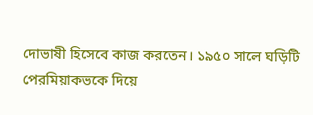দোভাষী হিসেবে কাজ করতেন। ১৯৫০ সালে ঘড়িটি পেরমিয়াকভকে দিয়ে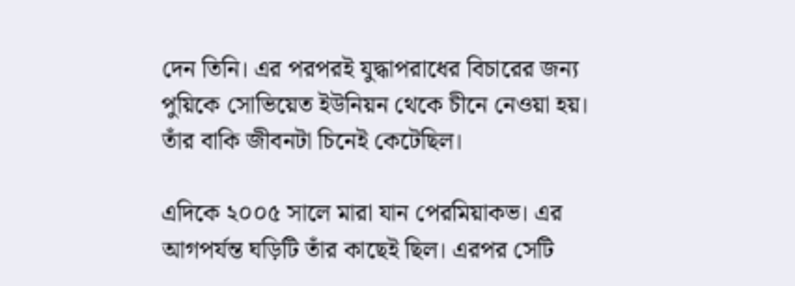দেন তিনি। এর পরপরই যুদ্ধাপরাধের বিচারের জন্য পুয়িকে সোভিয়েত ইউনিয়ন থেকে চীনে নেওয়া হয়। তাঁর বাকি জীবনটা চিনেই কেটেছিল।

এদিকে ২০০৫ সালে মারা যান পেরমিয়াকভ। এর আগপর্যন্ত ঘড়িটি তাঁর কাছেই ছিল। এরপর সেটি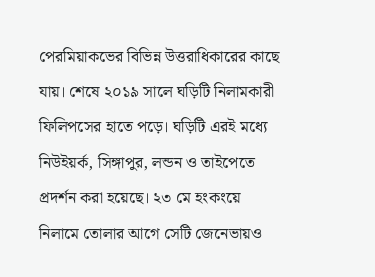পেরমিয়াকভের বিভিন্ন উত্তরাধিকারের কাছে যায়। শেষে ২০১৯ সালে ঘড়িটি নিলামকারী ফিলিপসের হাতে পড়ে। ঘড়িটি এরই মধ্যে নিউইয়র্ক, সিঙ্গাপুর, লন্ডন ও তাইপেতে প্রদর্শন করা হয়েছে। ২৩ মে হংকংয়ে নিলামে তোলার আগে সেটি জেনেভায়ও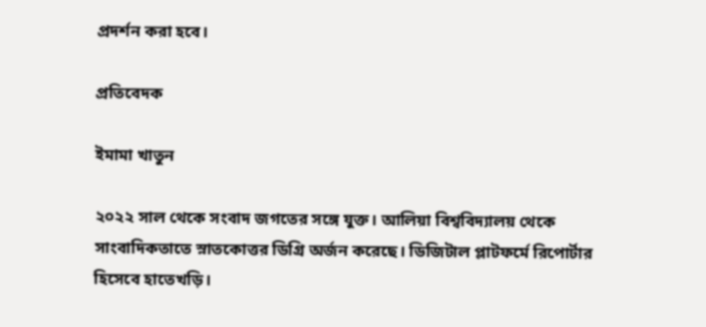প্রদর্শন করা হবে।

প্রতিবেদক

ইমামা খাতুন

২০২২ সাল থেকে সংবাদ জগতের সঙ্গে যুক্ত। আলিয়া বিশ্ববিদ্যালয় থেকে সাংবাদিকতাতে স্নাতকোত্তর ডিগ্রি অর্জন করেছে। ডিজিটাল প্লাটফর্মে রিপোর্টার হিসেবে হাতেখড়ি।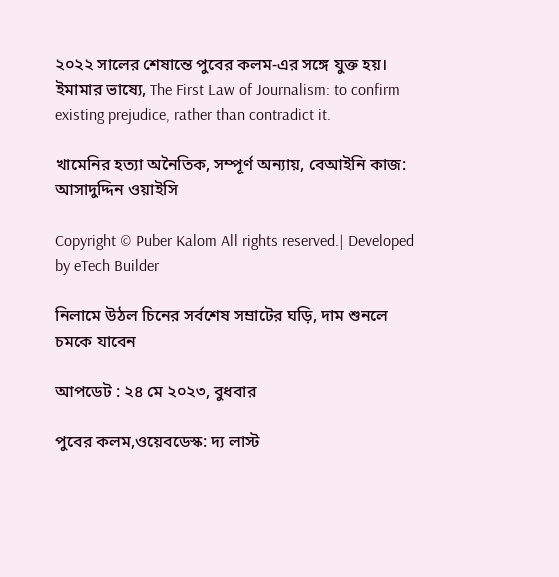২০২২ সালের শেষান্তে পুবের কলম-এর সঙ্গে যুক্ত হয়। ইমামার ভাষ্যে, The First Law of Journalism: to confirm existing prejudice, rather than contradict it.

খামেনির হত্যা অনৈতিক, সম্পূর্ণ অন্যায়, বেআইনি কাজ: আসাদুদ্দিন ওয়াইসি

Copyright © Puber Kalom All rights reserved.| Developed by eTech Builder

নিলামে উঠল চিনের সর্বশেষ সম্রাটের ঘড়ি, দাম শুনলে চমকে যাবেন

আপডেট : ২৪ মে ২০২৩, বুধবার

পুবের কলম,ওয়েবডেস্ক: দ্য লাস্ট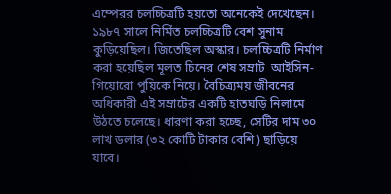এম্পেরর চলচ্চিত্রটি হয়তো অনেকেই দেখেছেন। ১৯৮৭ সালে নির্মিত চলচ্চিত্রটি বেশ সুনাম কুড়িয়েছিল। জিতেছিল অস্কার। চলচ্চিত্রটি নির্মাণ করা হয়েছিল মূলত চিনের শেষ সম্রাট  আইসিন-গিয়োরো পুয়িকে নিয়ে। বৈচিত্র্যময় জীবনের অধিকারী এই সম্রাটের একটি হাতঘড়ি নিলামে উঠতে চলেছে। ধারণা করা হচ্ছে, সেটির দাম ৩০ লাখ ডলার (৩২ কোটি টাকার বেশি) ছাড়িয়ে যাবে।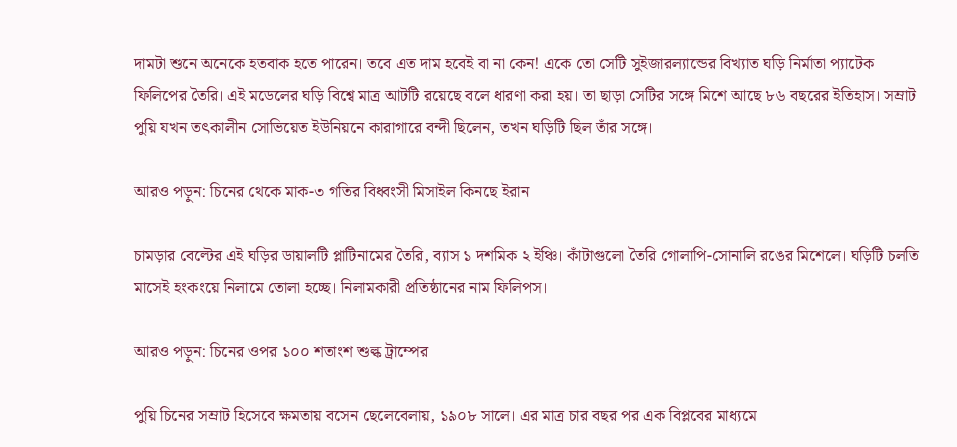দামটা শুনে অনেকে হতবাক হতে পারেন। তবে এত দাম হবেই বা না কেন! একে তো সেটি সুইজারল্যান্ডের বিখ্যাত ঘড়ি নির্মাতা প্যাটেক ফিলিপের তৈরি। এই মডেলের ঘড়ি বিশ্বে মাত্র আটটি রয়েছে বলে ধারণা করা হয়। তা ছাড়া সেটির সঙ্গে মিশে আছে ৮৬ বছরের ইতিহাস। সম্রাট পুয়ি যখন তৎকালীন সোভিয়েত ইউনিয়নে কারাগারে বন্দী ছিলেন, তখন ঘড়িটি ছিল তাঁর সঙ্গে।

আরও পড়ুন: চিনের থেকে মাক-৩ গতির বিধ্বংসী মিসাইল কিনছে ইরান

চামড়ার বেল্টের এই ঘড়ির ডায়ালটি প্লাটিনামের তৈরি, ব্যাস ১ দশমিক ২ ইঞ্চি। কাঁটাগুলো তৈরি গোলাপি-সোনালি রঙের মিশেলে। ঘড়িটি চলতি মাসেই হংকংয়ে নিলামে তোলা হচ্ছে। নিলামকারী প্রতিষ্ঠানের নাম ফিলিপস।

আরও পড়ুন: চিনের ওপর ১০০ শতাংশ শুল্ক ট্রাম্পের

পুয়ি চিনের সম্রাট হিসেবে ক্ষমতায় বসেন ছেলেবেলায়, ১৯০৮ সালে। এর মাত্র চার বছর পর এক বিপ্লবের মাধ্যমে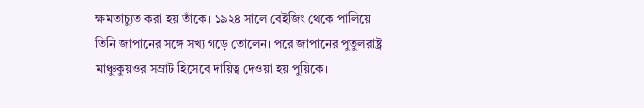ক্ষমতাচ্যুত করা হয় তাঁকে। ১৯২৪ সালে বেইজিং থেকে পালিয়ে তিনি জাপানের সঙ্গে সখ্য গড়ে তোলেন। পরে জাপানের পুতুলরাষ্ট্র মাঞ্চুকুয়ওর সম্রাট হিসেবে দায়িত্ব দেওয়া হয় পুয়িকে।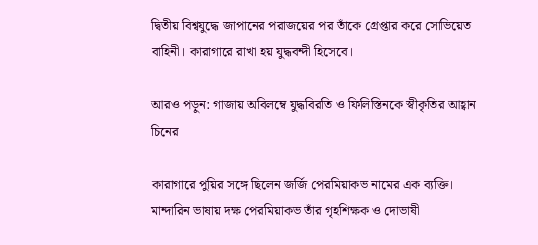দ্বিতীয় বিশ্বযুদ্ধে জাপানের পরাজয়ের পর তাঁকে গ্রেপ্তার করে সোভিয়েত বাহিনী। কারাগারে রাখা হয় যুদ্ধবন্দী হিসেবে।

আরও পড়ুন: গাজায় অবিলম্বে যুদ্ধবিরতি ও ফিলিস্তিনকে স্বীকৃতির আহ্বান চিনের

কারাগারে পুয়ির সঙ্গে ছিলেন জর্জি পেরমিয়াকভ নামের এক ব্যক্তি। মান্দারিন ভাষায় দক্ষ পেরমিয়াকভ তাঁর গৃহশিক্ষক ও দোভাষী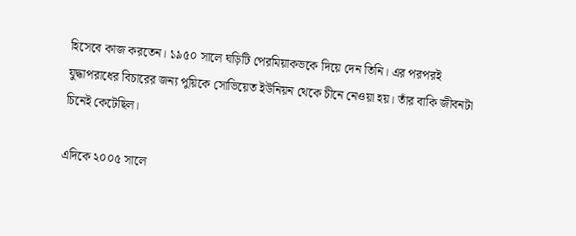হিসেবে কাজ করতেন। ১৯৫০ সালে ঘড়িটি পেরমিয়াকভকে দিয়ে দেন তিনি। এর পরপরই যুদ্ধাপরাধের বিচারের জন্য পুয়িকে সোভিয়েত ইউনিয়ন থেকে চীনে নেওয়া হয়। তাঁর বাকি জীবনটা চিনেই কেটেছিল।

এদিকে ২০০৫ সালে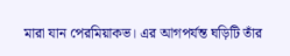মারা যান পেরমিয়াকভ। এর আগপর্যন্ত ঘড়িটি তাঁর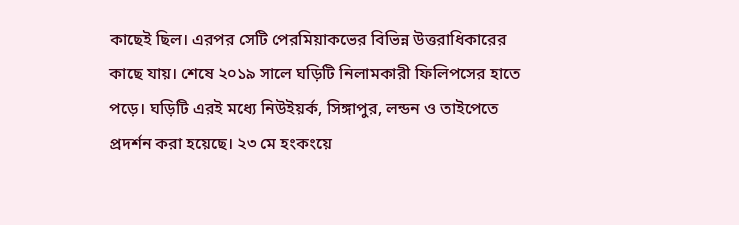কাছেই ছিল। এরপর সেটি পেরমিয়াকভের বিভিন্ন উত্তরাধিকারের কাছে যায়। শেষে ২০১৯ সালে ঘড়িটি নিলামকারী ফিলিপসের হাতে পড়ে। ঘড়িটি এরই মধ্যে নিউইয়র্ক, সিঙ্গাপুর, লন্ডন ও তাইপেতে প্রদর্শন করা হয়েছে। ২৩ মে হংকংয়ে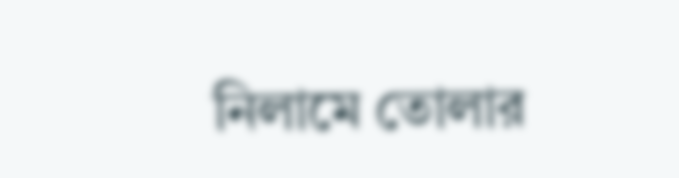নিলামে তোলার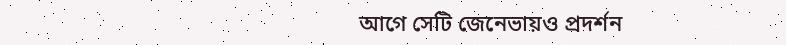আগে সেটি জেনেভায়ও প্রদর্শন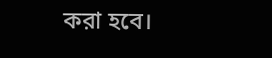করা হবে।